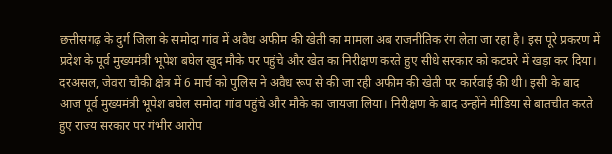छत्तीसगढ़ के दुर्ग जिला के समोदा गांव में अवैध अफीम की खेती का मामला अब राजनीतिक रंग लेता जा रहा है। इस पूरे प्रकरण में प्रदेश के पूर्व मुख्यमंत्री भूपेश बघेल खुद मौके पर पहुंचे और खेत का निरीक्षण करते हुए सीधे सरकार को कटघरे में खड़ा कर दिया।
दरअसल, जेवरा चौकी क्षेत्र में 6 मार्च को पुलिस ने अवैध रूप से की जा रही अफीम की खेती पर कार्रवाई की थी। इसी के बाद आज पूर्व मुख्यमंत्री भूपेश बघेल समोदा गांव पहुंचे और मौके का जायजा लिया। निरीक्षण के बाद उन्होंने मीडिया से बातचीत करते हुए राज्य सरकार पर गंभीर आरोप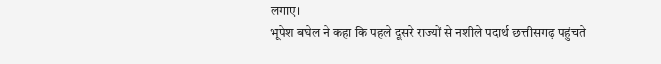लगाए।
भूपेश बघेल ने कहा कि पहले दूसरे राज्यों से नशीले पदार्थ छत्तीसगढ़ पहुंचते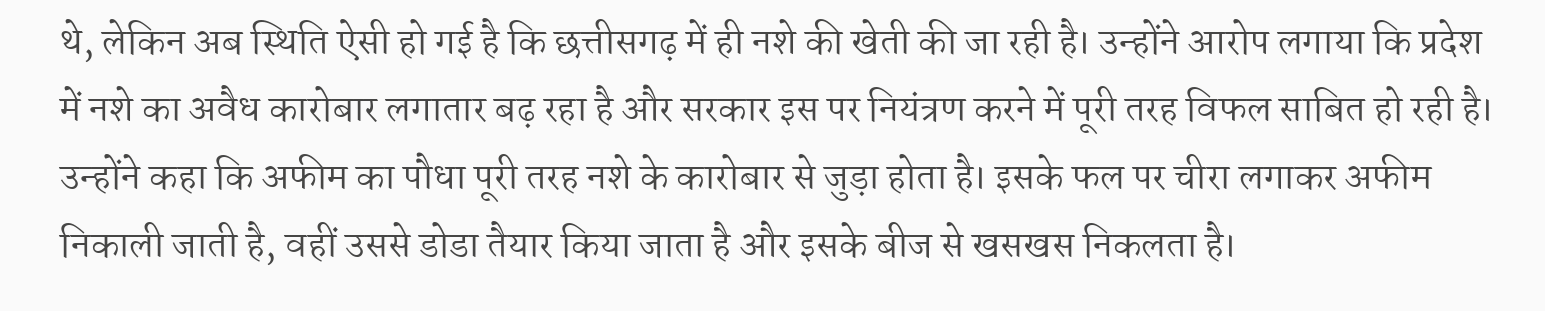थे, लेकिन अब स्थिति ऐसी हो गई है कि छत्तीसगढ़ में ही नशे की खेती की जा रही है। उन्होंने आरोप लगाया कि प्रदेश में नशे का अवैध कारोबार लगातार बढ़ रहा है और सरकार इस पर नियंत्रण करने में पूरी तरह विफल साबित हो रही है।
उन्होंने कहा कि अफीम का पौधा पूरी तरह नशे के कारोबार से जुड़ा होता है। इसके फल पर चीरा लगाकर अफीम निकाली जाती है, वहीं उससे डोडा तैयार किया जाता है और इसके बीज से खसखस निकलता है।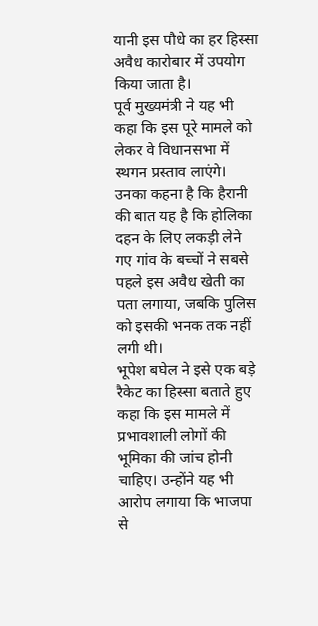यानी इस पौधे का हर हिस्सा अवैध कारोबार में उपयोग किया जाता है।
पूर्व मुख्यमंत्री ने यह भी कहा कि इस पूरे मामले को लेकर वे विधानसभा में स्थगन प्रस्ताव लाएंगे। उनका कहना है कि हैरानी की बात यह है कि होलिका दहन के लिए लकड़ी लेने गए गांव के बच्चों ने सबसे पहले इस अवैध खेती का पता लगाया, जबकि पुलिस को इसकी भनक तक नहीं लगी थी।
भूपेश बघेल ने इसे एक बड़े रैकेट का हिस्सा बताते हुए कहा कि इस मामले में प्रभावशाली लोगों की भूमिका की जांच होनी चाहिए। उन्होंने यह भी आरोप लगाया कि भाजपा से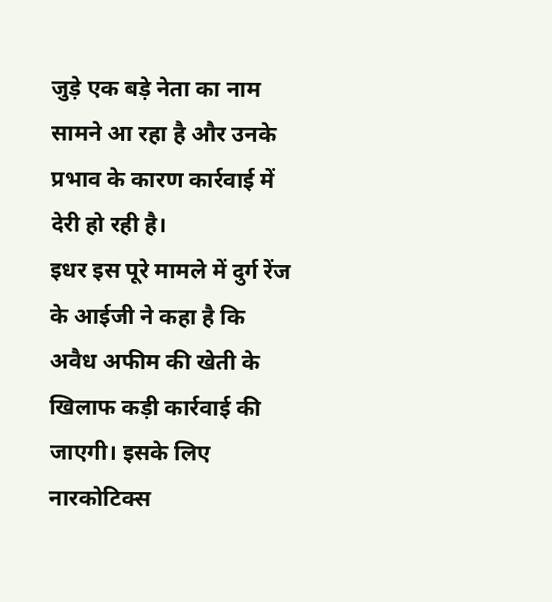जुड़े एक बड़े नेता का नाम सामने आ रहा है और उनके प्रभाव के कारण कार्रवाई में देरी हो रही है।
इधर इस पूरे मामले में दुर्ग रेंज के आईजी ने कहा है कि अवैध अफीम की खेती के खिलाफ कड़ी कार्रवाई की जाएगी। इसके लिए नारकोटिक्स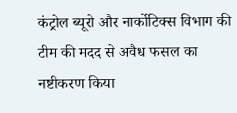कंट्रोल ब्यूरो और नार्कोटिक्स विभाग की टीम की मदद से अवैध फसल का नष्टीकरण किया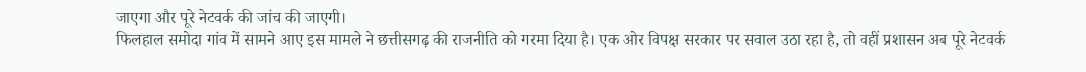जाएगा और पूरे नेटवर्क की जांच की जाएगी।
फिलहाल समोदा गांव में सामने आए इस मामले ने छत्तीसगढ़ की राजनीति को गरमा दिया है। एक ओर विपक्ष सरकार पर सवाल उठा रहा है, तो वहीं प्रशासन अब पूरे नेटवर्क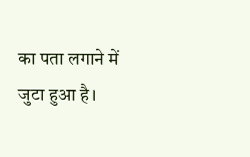का पता लगाने में जुटा हुआ है।